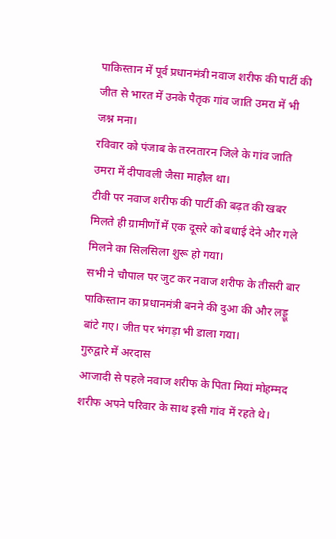पाकिस्तान में पूर्व प्रधानमंत्री नवाज शरीफ की पार्टी की जीत से भारत में उनके पैतृक गांव जाति उमरा में भी जश्न मना।
रविवार को पंजाब के तरनतारन जिले के गांव जाति उमरा में दीपावली जैसा माहौल था।
टीवी पर नवाज शरीफ की पार्टी की बढ़त की खबर मिलते ही ग्रामीणों में एक दूसरे को बधाई देने और गले मिलने का सिलसिला शुरू हो गया।
सभी ने चौपाल पर जुट कर नवाज शरीफ के तीसरी बार पाकिस्तान का प्रधानमंत्री बनने की दुआ की और लड्डू बांटे गए। जीत पर भंगड़ा भी डाला गया।
गुरुद्वारे में अरदास
आजादी से पहले नवाज शरीफ के पिता मियां मोहम्मद शरीफ अपने परिवार के साथ इसी गांव में रहते थे।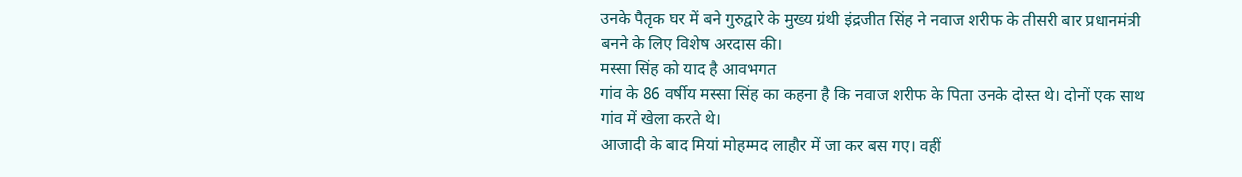उनके पैतृक घर में बने गुरुद्वारे के मुख्य ग्रंथी इंद्रजीत सिंह ने नवाज शरीफ के तीसरी बार प्रधानमंत्री बनने के लिए विशेष अरदास की।
मस्सा सिंह को याद है आवभगत
गांव के 86 वर्षीय मस्सा सिंह का कहना है कि नवाज शरीफ के पिता उनके दोस्त थे। दोनों एक साथ गांव में खेला करते थे।
आजादी के बाद मियां मोहम्मद लाहौर में जा कर बस गए। वहीं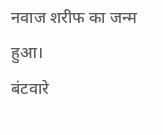नवाज शरीफ का जन्म हुआ।
बंटवारे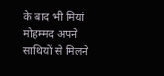के बाद भी मियां मोहम्मद अपने साथियों से मिलने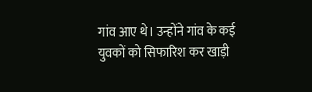गांव आए थे। उन्होंने गांव के कई युवकों को सिफारिश कर खाड़ी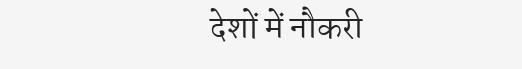देशों में नौकरी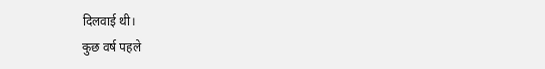दिलवाई थी।
कुछ वर्ष पहले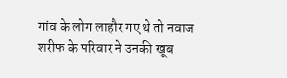गांव के लोग लाहौर गए थे तो नवाज शरीफ के परिवार ने उनकी खूब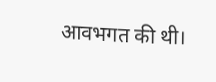आवभगत की थी।